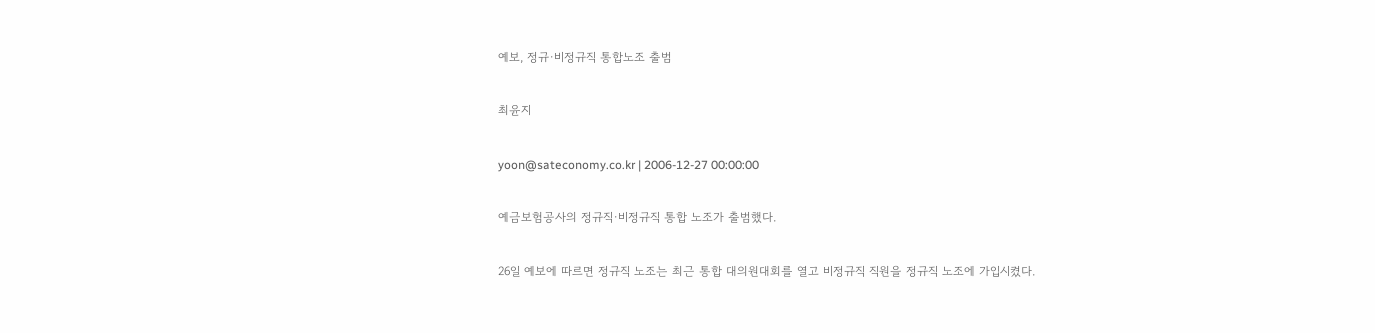예보, 정규·비정규직 통합노조 출범

최윤지

yoon@sateconomy.co.kr | 2006-12-27 00:00:00

예금보험공사의 정규직·비정규직 통합 노조가 출범했다.

26일 예보에 따르면 정규직 노조는 최근 통합 대의원대회를 열고 비정규직 직원을 정규직 노조에 가입시켰다.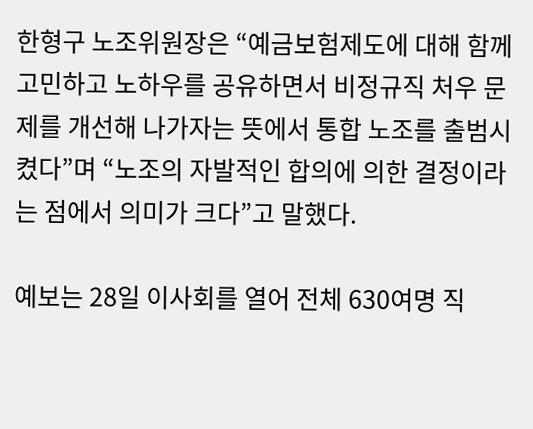한형구 노조위원장은 “예금보험제도에 대해 함께 고민하고 노하우를 공유하면서 비정규직 처우 문제를 개선해 나가자는 뜻에서 통합 노조를 출범시켰다”며 “노조의 자발적인 합의에 의한 결정이라는 점에서 의미가 크다”고 말했다.

예보는 28일 이사회를 열어 전체 630여명 직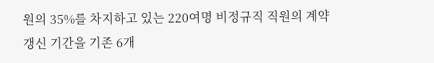원의 35%를 차지하고 있는 220여명 비정규직 직원의 계약 갱신 기간을 기존 6개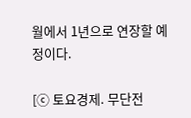월에서 1년으로 연장할 예정이다.

[ⓒ 토요경제. 무단전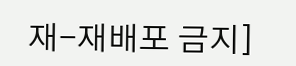재-재배포 금지]